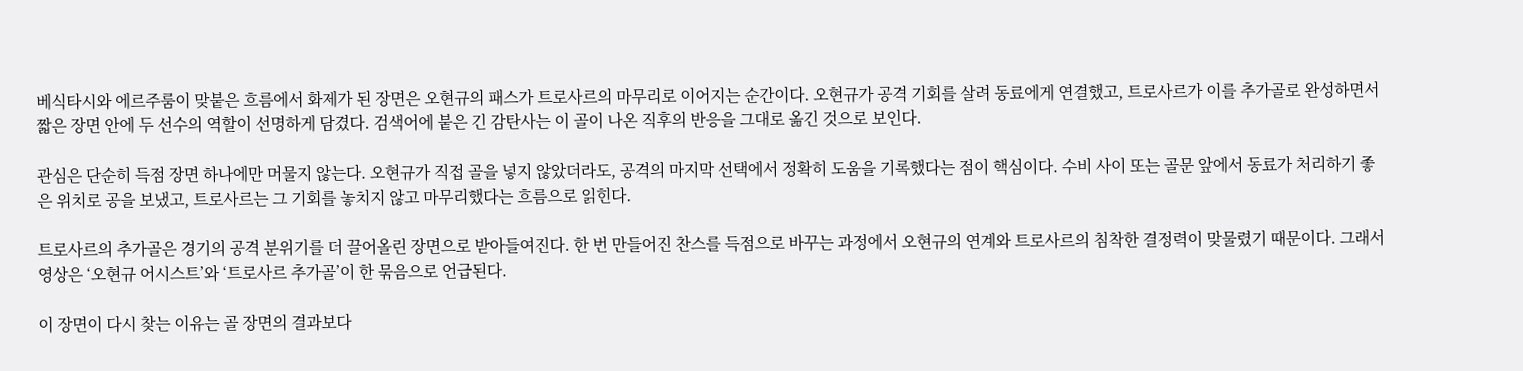베식타시와 에르주룸이 맞붙은 흐름에서 화제가 된 장면은 오현규의 패스가 트로사르의 마무리로 이어지는 순간이다. 오현규가 공격 기회를 살려 동료에게 연결했고, 트로사르가 이를 추가골로 완성하면서 짧은 장면 안에 두 선수의 역할이 선명하게 담겼다. 검색어에 붙은 긴 감탄사는 이 골이 나온 직후의 반응을 그대로 옮긴 것으로 보인다.

관심은 단순히 득점 장면 하나에만 머물지 않는다. 오현규가 직접 골을 넣지 않았더라도, 공격의 마지막 선택에서 정확히 도움을 기록했다는 점이 핵심이다. 수비 사이 또는 골문 앞에서 동료가 처리하기 좋은 위치로 공을 보냈고, 트로사르는 그 기회를 놓치지 않고 마무리했다는 흐름으로 읽힌다.

트로사르의 추가골은 경기의 공격 분위기를 더 끌어올린 장면으로 받아들여진다. 한 번 만들어진 찬스를 득점으로 바꾸는 과정에서 오현규의 연계와 트로사르의 침착한 결정력이 맞물렸기 때문이다. 그래서 영상은 ‘오현규 어시스트’와 ‘트로사르 추가골’이 한 묶음으로 언급된다.

이 장면이 다시 찾는 이유는 골 장면의 결과보다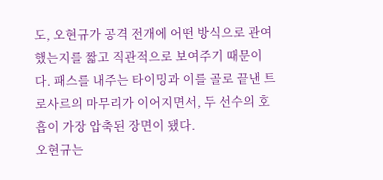도, 오현규가 공격 전개에 어떤 방식으로 관여했는지를 짧고 직관적으로 보여주기 때문이다. 패스를 내주는 타이밍과 이를 골로 끝낸 트로사르의 마무리가 이어지면서, 두 선수의 호흡이 가장 압축된 장면이 됐다.
오현규는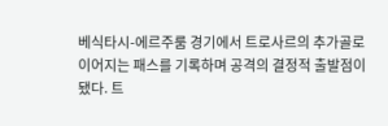베식타시-에르주룸 경기에서 트로사르의 추가골로 이어지는 패스를 기록하며 공격의 결정적 출발점이 됐다. 트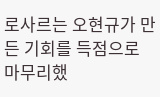로사르는 오현규가 만든 기회를 득점으로 마무리했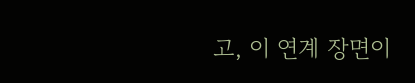고, 이 연계 장면이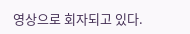영상으로 회자되고 있다.